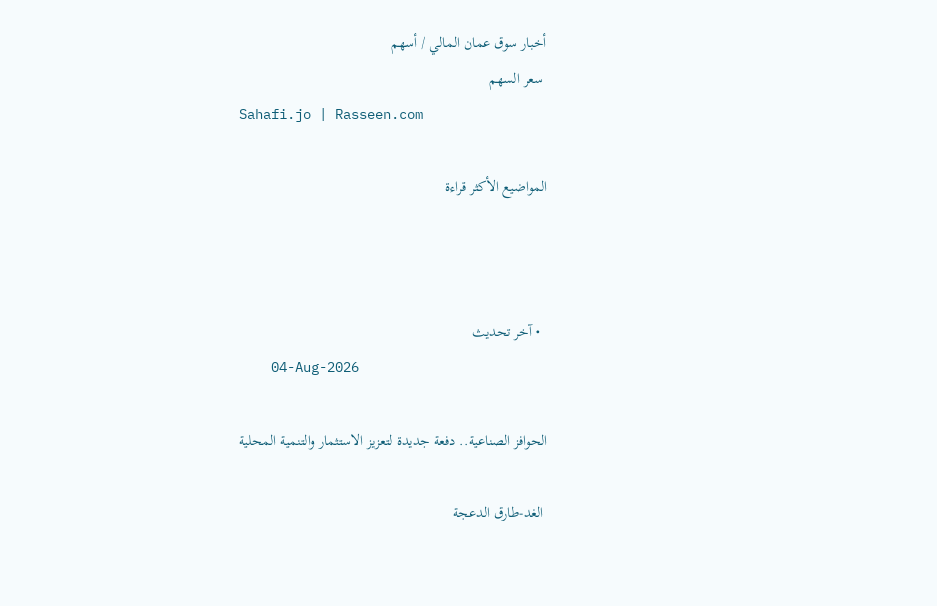أخبار سوق عمان المالي / أسهم
 سعر السهم
Sahafi.jo | Rasseen.com

المواضيع الأكثر قراءة



  • آخر تحديث
    04-Aug-2026

الحوافز الصناعية.. دفعة جديدة لتعزيز الاستثمار والتنمية المحلية

 الغد-طارق الدعجة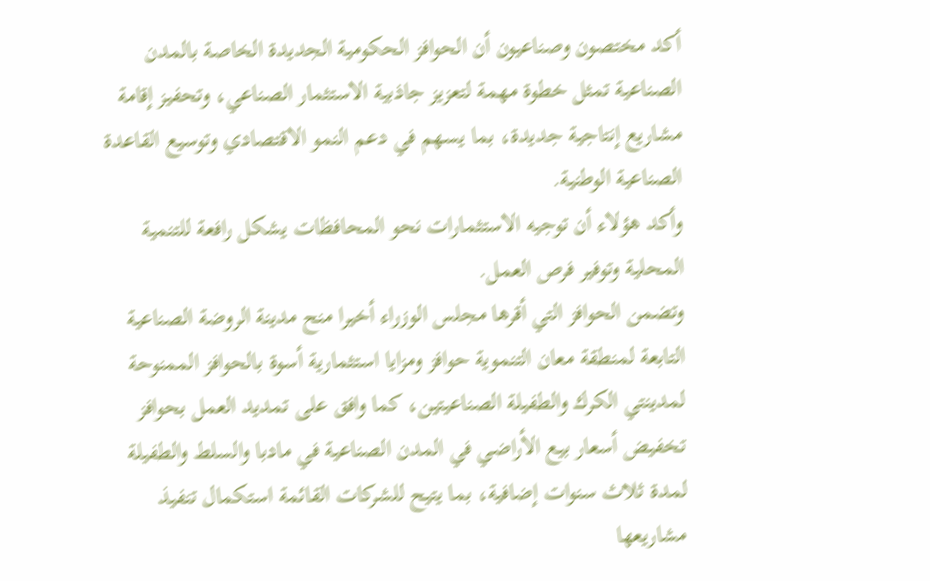أكد مختصون وصناعيون أن الحوافز الحكومية الجديدة الخاصة بالمدن الصناعية تمثل خطوة مهمة لتعزيز جاذبية الاستثمار الصناعي، وتحفيز إقامة مشاريع إنتاجية جديدة، بما يسهم في دعم النمو الاقتصادي وتوسيع القاعدة الصناعية الوطنية.
وأكد هؤلاء أن توجيه الاستثمارات نحو المحافظات يشكل رافعة للتنمية المحلية وتوفير فرص العمل.
وتضمن الحوافز التي أقرها مجلس الوزراء أخيرا منح مدينة الروضة الصناعية التابعة لمنطقة معان التنموية حوافز ومزايا استثمارية أسوة بالحوافز الممنوحة لمدينتي الكرك والطفيلة الصناعيتين، كما وافق على تمديد العمل بحوافز تخفيض أسعار بيع الأراضي في المدن الصناعية في مادبا والسلط والطفيلة لمدة ثلاث سنوات إضافية، بما يتيح للشركات القائمة استكمال تنفيذ مشاريعها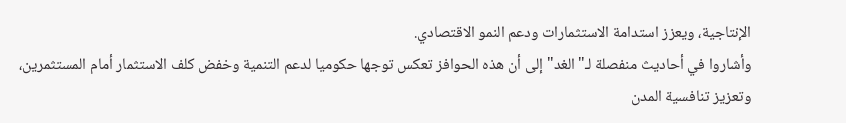الإنتاجية، ويعزز استدامة الاستثمارات ودعم النمو الاقتصادي.
وأشاروا في أحاديث منفصلة لـ"الغد" إلى أن هذه الحوافز تعكس توجها حكوميا لدعم التنمية وخفض كلف الاستثمار أمام المستثمرين، وتعزيز تنافسية المدن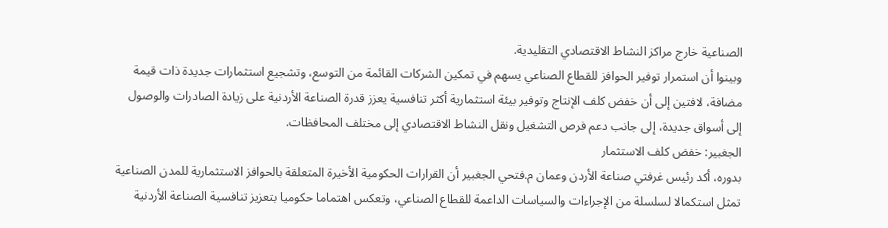الصناعية خارج مراكز النشاط الاقتصادي التقليدية.
وبينوا أن استمرار توفير الحوافز للقطاع الصناعي يسهم في تمكين الشركات القائمة من التوسع، وتشجيع استثمارات جديدة ذات قيمة مضافة، لافتين إلى أن خفض كلف الإنتاج وتوفير بيئة استثمارية أكثر تنافسية يعزز قدرة الصناعة الأردنية على زيادة الصادرات والوصول إلى أسواق جديدة، إلى جانب دعم فرص التشغيل ونقل النشاط الاقتصادي إلى مختلف المحافظات.
الجغبير: خفض كلف الاستثمار
بدوره، أكد رئيس غرفتي صناعة الأردن وعمان م.فتحي الجغبير أن القرارات الحكومية الأخيرة المتعلقة بالحوافز الاستثمارية للمدن الصناعية تمثل استكمالا لسلسلة من الإجراءات والسياسات الداعمة للقطاع الصناعي، وتعكس اهتماما حكوميا بتعزيز تنافسية الصناعة الأردنية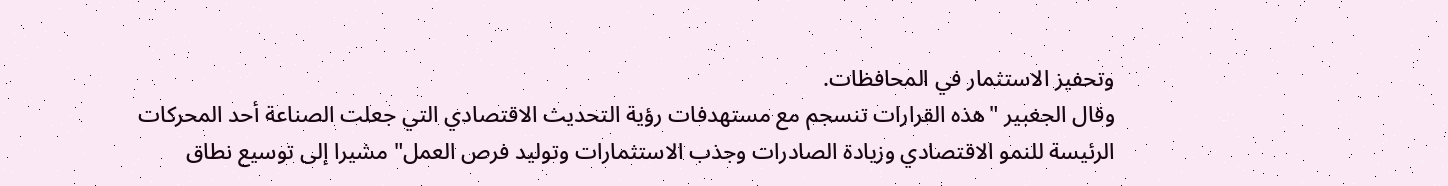وتحفيز الاستثمار في المحافظات.
وقال الجغبير "هذه القرارات تنسجم مع مستهدفات رؤية التحديث الاقتصادي التي جعلت الصناعة أحد المحركات الرئيسة للنمو الاقتصادي وزيادة الصادرات وجذب الاستثمارات وتوليد فرص العمل" مشيرا إلى توسيع نطاق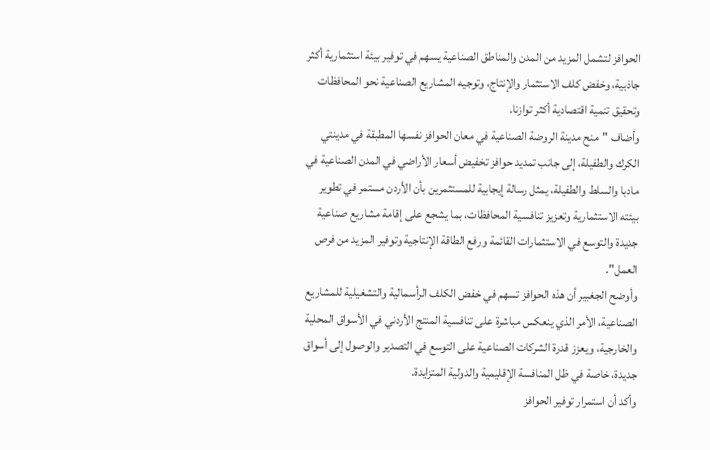الحوافز لتشمل المزيد من المدن والمناطق الصناعية يسهم في توفير بيئة استثمارية أكثر جاذبية، وخفض كلف الاستثمار والإنتاج، وتوجيه المشاريع الصناعية نحو المحافظات وتحقيق تنمية اقتصادية أكثر توازنا.
وأضاف "منح مدينة الروضة الصناعية في معان الحوافز نفسها المطبقة في مدينتي الكرك والطفيلة، إلى جانب تمديد حوافز تخفيض أسعار الأراضي في المدن الصناعية في مادبا والسلط والطفيلة، يمثل رسالة إيجابية للمستثمرين بأن الأردن مستمر في تطوير بيئته الاستثمارية وتعزيز تنافسية المحافظات، بما يشجع على إقامة مشاريع صناعية جديدة والتوسع في الاستثمارات القائمة ورفع الطاقة الإنتاجية وتوفير المزيد من فرص العمل".
وأوضح الجغبير أن هذه الحوافز تسهم في خفض الكلف الرأسمالية والتشغيلية للمشاريع الصناعية، الأمر الذي ينعكس مباشرة على تنافسية المنتج الأردني في الأسواق المحلية والخارجية، ويعزز قدرة الشركات الصناعية على التوسع في التصدير والوصول إلى أسواق جديدة، خاصة في ظل المنافسة الإقليمية والدولية المتزايدة.
وأكد أن استمرار توفير الحوافز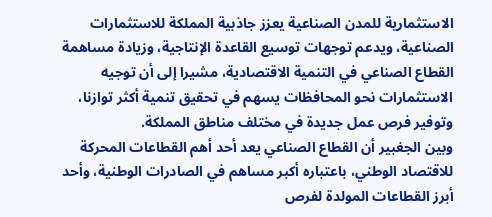الاستثمارية للمدن الصناعية يعزز جاذبية المملكة للاستثمارات الصناعية، ويدعم توجهات توسيع القاعدة الإنتاجية، وزيادة مساهمة القطاع الصناعي في التنمية الاقتصادية، مشيرا إلى أن توجيه الاستثمارات نحو المحافظات يسهم في تحقيق تنمية أكثر توازنا، وتوفير فرص عمل جديدة في مختلف مناطق المملكة.
وبين الجغبير أن القطاع الصناعي يعد أحد أهم القطاعات المحركة للاقتصاد الوطني، باعتباره أكبر مساهم في الصادرات الوطنية، وأحد أبرز القطاعات المولدة لفرص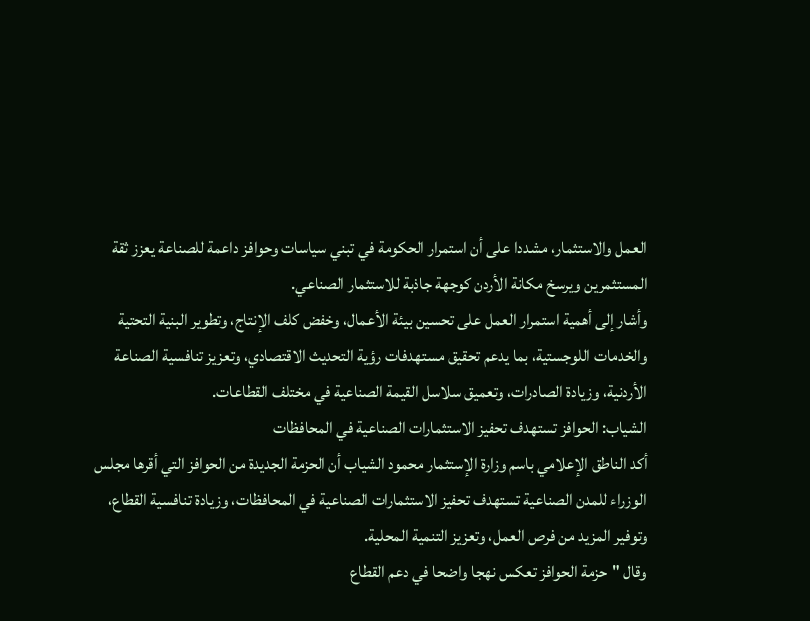العمل والاستثمار، مشددا على أن استمرار الحكومة في تبني سياسات وحوافز داعمة للصناعة يعزز ثقة المستثمرين ويرسخ مكانة الأردن كوجهة جاذبة للاستثمار الصناعي.
وأشار إلى أهمية استمرار العمل على تحسين بيئة الأعمال، وخفض كلف الإنتاج، وتطوير البنية التحتية والخدمات اللوجستية، بما يدعم تحقيق مستهدفات رؤية التحديث الاقتصادي، وتعزيز تنافسية الصناعة الأردنية، وزيادة الصادرات، وتعميق سلاسل القيمة الصناعية في مختلف القطاعات.
الشياب: الحوافز تستهدف تحفيز الاستثمارات الصناعية في المحافظات
أكد الناطق الإعلامي باسم وزارة الإستثمار محمود الشياب أن الحزمة الجديدة من الحوافز التي أقرها مجلس الوزراء للمدن الصناعية تستهدف تحفيز الاستثمارات الصناعية في المحافظات، وزيادة تنافسية القطاع، وتوفير المزيد من فرص العمل، وتعزيز التنمية المحلية.
وقال "حزمة الحوافز تعكس نهجا واضحا في دعم القطاع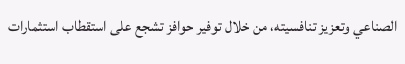الصناعي وتعزيز تنافسيته، من خلال توفير حوافز تشجع على استقطاب استثمارات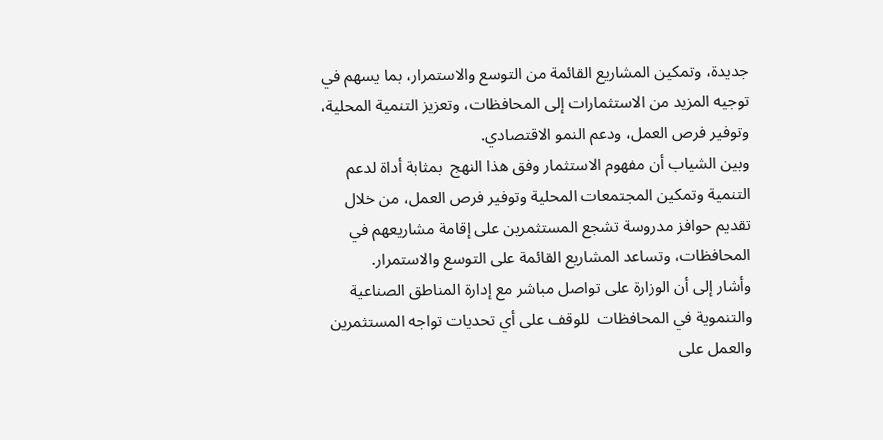جديدة، وتمكين المشاريع القائمة من التوسع والاستمرار، بما يسهم في توجيه المزيد من الاستثمارات إلى المحافظات، وتعزيز التنمية المحلية، وتوفير فرص العمل، ودعم النمو الاقتصادي.
وبين الشياب أن مفهوم الاستثمار وفق هذا النهج  بمثابة أداة لدعم التنمية وتمكين المجتمعات المحلية وتوفير فرص العمل، من خلال تقديم حوافز مدروسة تشجع المستثمرين على إقامة مشاريعهم في المحافظات، وتساعد المشاريع القائمة على التوسع والاستمرار.
وأشار إلى أن الوزارة على تواصل مباشر مع إدارة المناطق الصناعية والتنموية في المحافظات  للوقف على أي تحديات تواجه المستثمرين والعمل على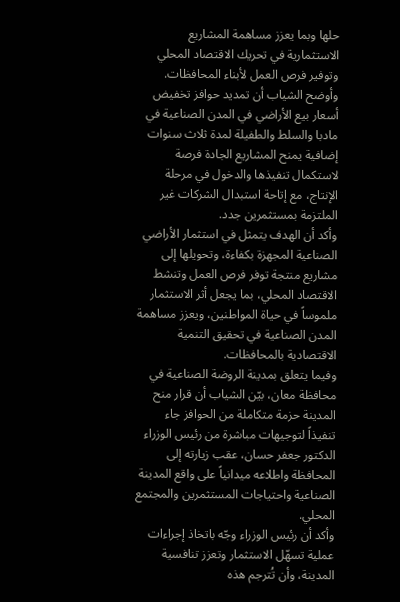حلها وبما يعزز مساهمة المشاريع الاستثمارية في تحريك الاقتصاد المحلي وتوفير فرص العمل لأبناء المحافظات.
وأوضح الشياب أن تمديد حوافز تخفيض أسعار بيع الأراضي في المدن الصناعية في مادبا والسلط والطفيلة لمدة ثلاث سنوات إضافية يمنح المشاريع الجادة فرصة لاستكمال تنفيذها والدخول في مرحلة الإنتاج، مع إتاحة استبدال الشركات غير الملتزمة بمستثمرين جدد.
وأكد أن الهدف يتمثل في استثمار الأراضي الصناعية المجهزة بكفاءة، وتحويلها إلى مشاريع منتجة توفر فرص العمل وتنشط الاقتصاد المحلي، بما يجعل أثر الاستثمار ملموساً في حياة المواطنين، ويعزز مساهمة المدن الصناعية في تحقيق التنمية الاقتصادية بالمحافظات.
وفيما يتعلق بمدينة الروضة الصناعية في محافظة معان، بيّن الشياب أن قرار منح المدينة حزمة متكاملة من الحوافز جاء تنفيذاً لتوجيهات مباشرة من رئيس الوزراء الدكتور جعفر حسان، عقب زيارته إلى المحافظة واطلاعه ميدانياً على واقع المدينة الصناعية واحتياجات المستثمرين والمجتمع المحلي.
وأكد أن رئيس الوزراء وجّه باتخاذ إجراءات عملية تسهّل الاستثمار وتعزز تنافسية المدينة، وأن تُترجم هذه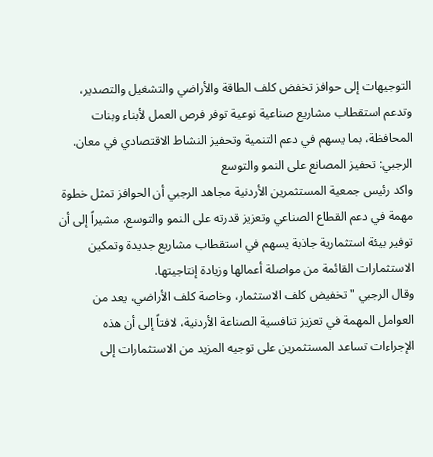التوجيهات إلى حوافز تخفض كلف الطاقة والأراضي والتشغيل والتصدير، وتدعم استقطاب مشاريع صناعية نوعية توفر فرص العمل لأبناء وبنات المحافظة، بما يسهم في دعم التنمية وتحفيز النشاط الاقتصادي في معان.
الرجبي: تحفيز المصانع على النمو والتوسع
واكد رئيس جمعية المستثمرين الأردنية مجاهد الرجبي أن الحوافز تمثل خطوة مهمة في دعم القطاع الصناعي وتعزيز قدرته على النمو والتوسع، مشيراً إلى أن توفير بيئة استثمارية جاذبة يسهم في استقطاب مشاريع جديدة وتمكين الاستثمارات القائمة من مواصلة أعمالها وزيادة إنتاجيتها.
وقال الرجبي "تخفيض كلف الاستثمار، وخاصة كلف الأراضي، يعد من العوامل المهمة في تعزيز تنافسية الصناعة الأردنية، لافتاً إلى أن هذه الإجراءات تساعد المستثمرين على توجيه المزيد من الاستثمارات إلى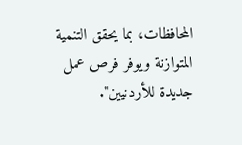المحافظات، بما يحقق التنمية المتوازنة ويوفر فرص عمل جديدة للأردنيين".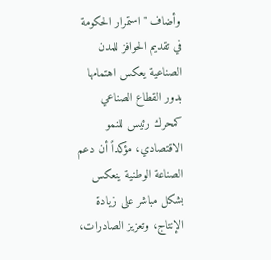وأضاف "استمرار الحكومة في تقديم الحوافز للمدن الصناعية يعكس اهتمامها بدور القطاع الصناعي كمحرك رئيس للنمو الاقتصادي، مؤكداً أن دعم الصناعة الوطنية ينعكس بشكل مباشر على زيادة الإنتاج، وتعزيز الصادرات،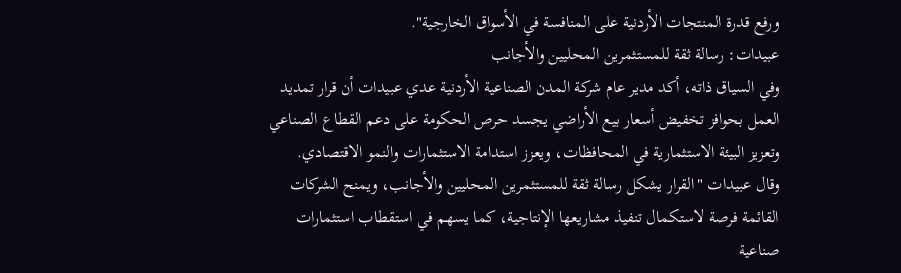ورفع قدرة المنتجات الأردنية على المنافسة في الأسواق الخارجية".
عبيدات: رسالة ثقة للمستثمرين المحليين والأجانب
وفي السياق ذاته، أكد مدير عام شركة المدن الصناعية الأردنية عدي عبيدات أن قرار تمديد العمل بحوافز تخفيض أسعار بيع الأراضي يجسد حرص الحكومة على دعم القطاع الصناعي وتعزيز البيئة الاستثمارية في المحافظات، ويعزز استدامة الاستثمارات والنمو الاقتصادي.
وقال عبيدات "القرار يشكل رسالة ثقة للمستثمرين المحليين والأجانب، ويمنح الشركات القائمة فرصة لاستكمال تنفيذ مشاريعها الإنتاجية، كما يسهم في استقطاب استثمارات صناعية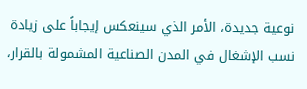نوعية جديدة، الأمر الذي سينعكس إيجاباً على زيادة نسب الإشغال في المدن الصناعية المشمولة بالقرار،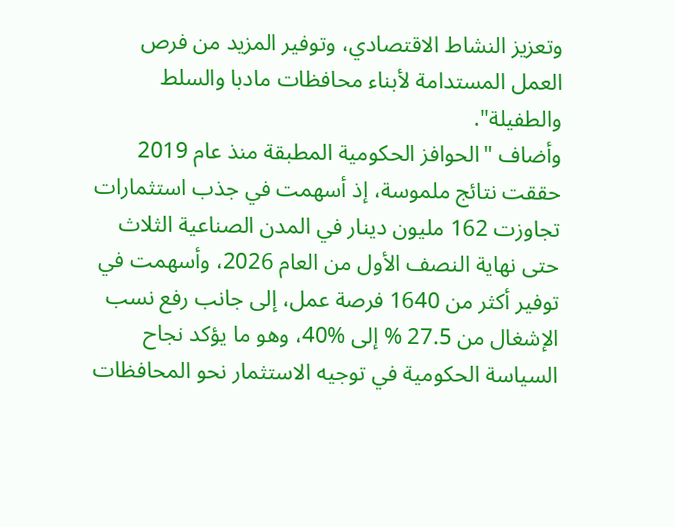وتعزيز النشاط الاقتصادي، وتوفير المزيد من فرص العمل المستدامة لأبناء محافظات مادبا والسلط والطفيلة".
وأضاف "الحوافز الحكومية المطبقة منذ عام 2019 حققت نتائج ملموسة، إذ أسهمت في جذب استثمارات تجاوزت 162 مليون دينار في المدن الصناعية الثلاث حتى نهاية النصف الأول من العام 2026، وأسهمت في توفير أكثر من 1640 فرصة عمل، إلى جانب رفع نسب الإشغال من 27.5 % إلى %40، وهو ما يؤكد نجاح السياسة الحكومية في توجيه الاستثمار نحو المحافظات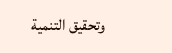وتحقيق التنمية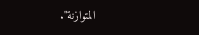المتوازنة".